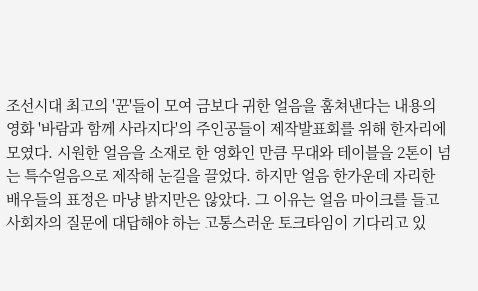조선시대 최고의 '꾼'들이 모여 금보다 귀한 얼음을 훔쳐낸다는 내용의 영화 '바람과 함께 사라지다'의 주인공들이 제작발표회를 위해 한자리에 모였다. 시원한 얼음을 소재로 한 영화인 만큼 무대와 테이블을 2톤이 넘는 특수얼음으로 제작해 눈길을 끌었다. 하지만 얼음 한가운데 자리한 배우들의 표정은 마냥 밝지만은 않았다. 그 이유는 얼음 마이크를 들고 사회자의 질문에 대답해야 하는 고통스러운 토크타임이 기다리고 있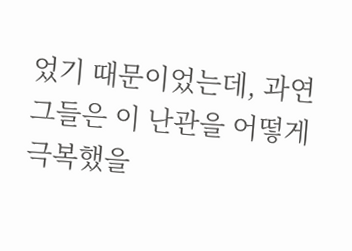었기 때문이었는데, 과연 그들은 이 난관을 어떻게 극복했을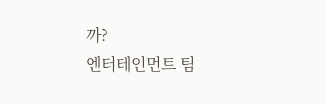까?
엔터테인먼트 팀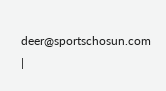deer@sportschosun.com
|